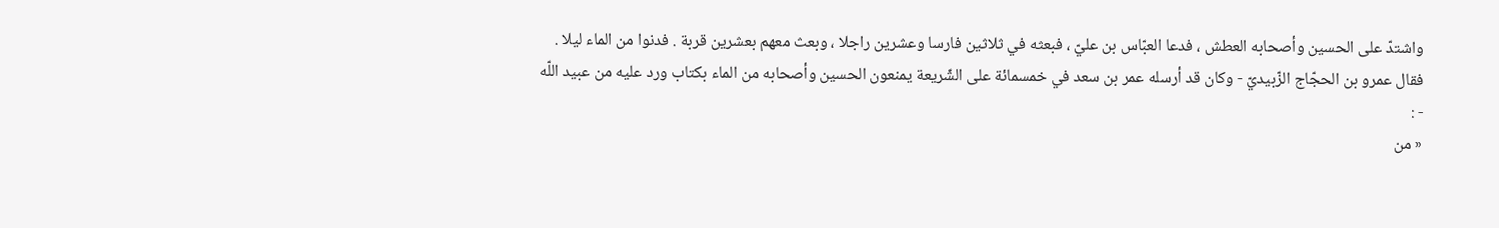واشتدّ على الحسين وأصحابه العطش ، فدعا العبّاس بن عليّ ، فبعثه في ثلاثين فارسا وعشرين راجلا ، وبعث معهم بعشرين قربة . فدنوا من الماء ليلا .
فقال عمرو بن الحجّاج الزّبيديّ - وكان قد أرسله عمر بن سعد في خمسمائة على الشّريعة يمنعون الحسين وأصحابه من الماء بكتاب ورد عليه من عبيد اللّه - :
« من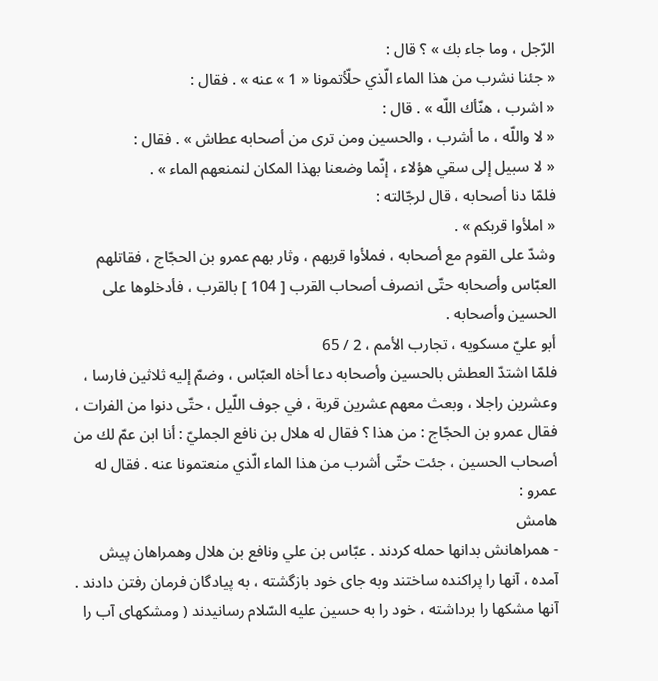الرّجل ، وما جاء بك » ؟ قال :
« جئنا نشرب من هذا الماء الّذي حلّأتمونا « 1 » عنه » . فقال :
« اشرب ، هنّأك اللّه » . قال :
« لا واللّه ، ما أشرب ، والحسين ومن ترى من أصحابه عطاش » . فقال :
« لا سبيل إلى سقي هؤلاء ، إنّما وضعنا بهذا المكان لنمنعهم الماء » .
فلمّا دنا أصحابه ، قال لرجّالته :
« املأوا قربكم » .
وشدّ على القوم مع أصحابه ، فملأوا قربهم ، وثار بهم عمرو بن الحجّاج ، فقاتلهم العبّاس وأصحابه حتّى انصرف أصحاب القرب [ 104 ] بالقرب ، فأدخلوها على الحسين وأصحابه .
أبو عليّ مسكويه ، تجارب الأمم ، 2 / 65
فلمّا اشتدّ العطش بالحسين وأصحابه دعا أخاه العبّاس ، وضمّ إليه ثلاثين فارسا ، وعشرين راجلا ، وبعث معهم عشرين قربة ، في جوف اللّيل ، حتّى دنوا من الفرات ، فقال عمرو بن الحجّاج : من هذا ؟ فقال له هلال بن نافع الجمليّ : أنا ابن عمّ لك من أصحاب الحسين ، جئت حتّى أشرب من هذا الماء الّذي منعتمونا عنه . فقال له عمرو :
هامش
- همراهانش بدانها حمله كردند . عبّاس بن علي ونافع بن هلال وهمراهان پيش آمده ، آنها را پراكنده ساختند وبه جاى خود بازگشته ، به پيادگان فرمان رفتن دادند . آنها مشكها را برداشته ، خود را به حسين عليه السّلام رسانيدند ( ومشكهاى آب را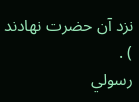نزد آن حضرت نهادند ) .
رسولي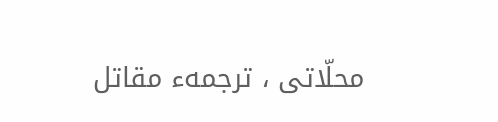محلّاتى ، ترجمهء مقاتل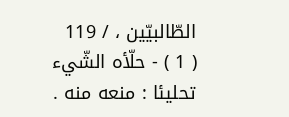الطّالبيّين ، / 119
( 1 ) - حلّأه الشّيء تحليئا : منعه منه .